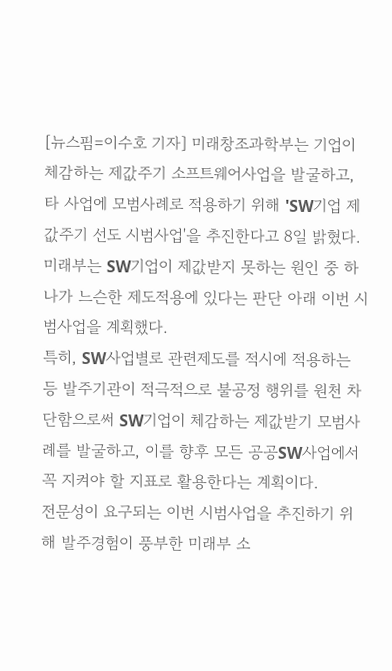[뉴스핌=이수호 기자] 미래창조과학부는 기업이 체감하는 제값주기 소프트웨어사업을 발굴하고, 타 사업에 모범사례로 적용하기 위해 'SW기업 제값주기 선도 시범사업'을 추진한다고 8일 밝혔다.
미래부는 SW기업이 제값받지 못하는 원인 중 하나가 느슨한 제도적용에 있다는 판단 아래 이번 시범사업을 계획했다.
특히, SW사업별로 관련제도를 적시에 적용하는 등 발주기관이 적극적으로 불공정 행위를 원천 차단함으로써 SW기업이 체감하는 제값받기 모범사례를 발굴하고, 이를 향후 모든 공공SW사업에서 꼭 지켜야 할 지표로 활용한다는 계획이다.
전문성이 요구되는 이번 시범사업을 추진하기 위해 발주경험이 풍부한 미래부 소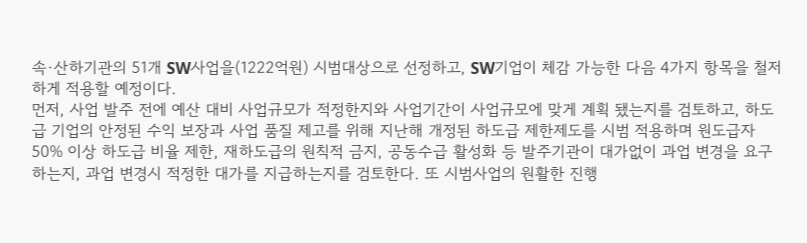속·산하기관의 51개 SW사업을(1222억원) 시범대상으로 선정하고, SW기업이 체감 가능한 다음 4가지 항목을 철저하게 적용할 예정이다.
먼저, 사업 발주 전에 예산 대비 사업규모가 적정한지와 사업기간이 사업규모에 맞게 계획 됐는지를 검토하고, 하도급 기업의 안정된 수익 보장과 사업 품질 제고를 위해 지난해 개정된 하도급 제한제도를 시범 적용하며 원도급자 50% 이상 하도급 비율 제한, 재하도급의 원칙적 금지, 공동수급 활성화 등 발주기관이 대가없이 과업 변경을 요구하는지, 과업 변경시 적정한 대가를 지급하는지를 검토한다. 또 시범사업의 원활한 진행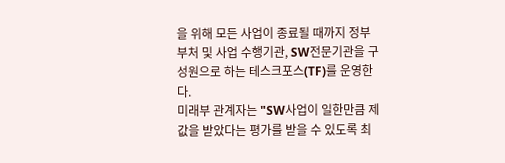을 위해 모든 사업이 종료될 때까지 정부부처 및 사업 수행기관, SW전문기관을 구성원으로 하는 테스크포스(TF)를 운영한다.
미래부 관계자는 "SW사업이 일한만큼 제값을 받았다는 평가를 받을 수 있도록 최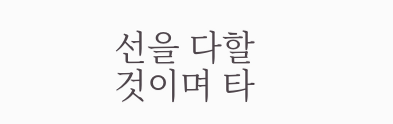선을 다할 것이며 타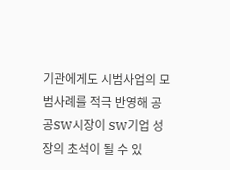기관에게도 시범사업의 모범사례를 적극 반영해 공공SW시장이 SW기업 성장의 초석이 될 수 있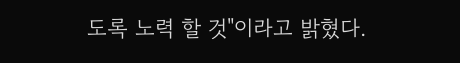도록 노력 할 것"이라고 밝혔다.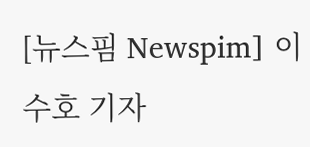[뉴스핌 Newspim] 이수호 기자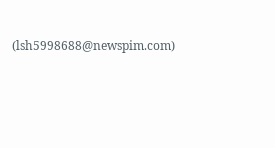(lsh5998688@newspim.com)